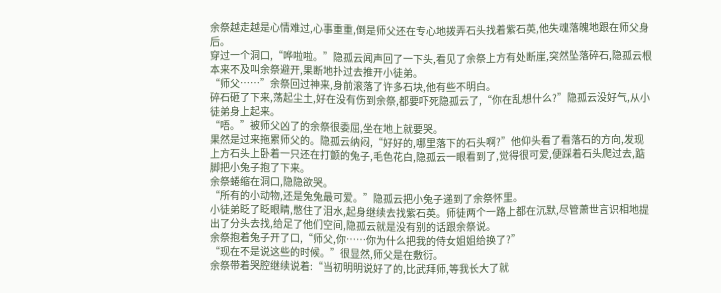余祭越走越是心情难过,心事重重,倒是师父还在专心地拨弄石头找着紫石英,他失魂落魄地跟在师父身后。
穿过一个洞口,“哗啦啦。”隐孤云闻声回了一下头,看见了余祭上方有处断崖,突然坠落碎石,隐孤云根本来不及叫余祭避开,果断地扑过去推开小徒弟。
“师父……”余祭回过神来,身前滚落了许多石块,他有些不明白。
碎石砸了下来,荡起尘土,好在没有伤到余祭,都要吓死隐孤云了,“你在乱想什么?”隐孤云没好气,从小徒弟身上起来。
“唔。”被师父凶了的余祭很委屈,坐在地上就要哭。
果然是过来拖累师父的。隐孤云纳闷,“好好的,哪里落下的石头啊?”他仰头看了看落石的方向,发现上方石头上卧着一只还在打颤的兔子,毛色花白,隐孤云一眼看到了,觉得很可爱,便踩着石头爬过去,踮脚把小兔子抱了下来。
余祭蜷缩在洞口,隐隐欲哭。
“所有的小动物,还是兔兔最可爱。”隐孤云把小兔子递到了余祭怀里。
小徒弟眨了眨眼睛,憋住了泪水,起身继续去找紫石英。师徒两个一路上都在沉默,尽管萧世言识相地提出了分头去找,给足了他们空间,隐孤云就是没有别的话跟余祭说。
余祭抱着兔子开了口,“师父,你……你为什么把我的侍女姐姐给换了?”
“现在不是说这些的时候。”很显然,师父是在敷衍。
余祭带着哭腔继续说着:“当初明明说好了的,比武拜师,等我长大了就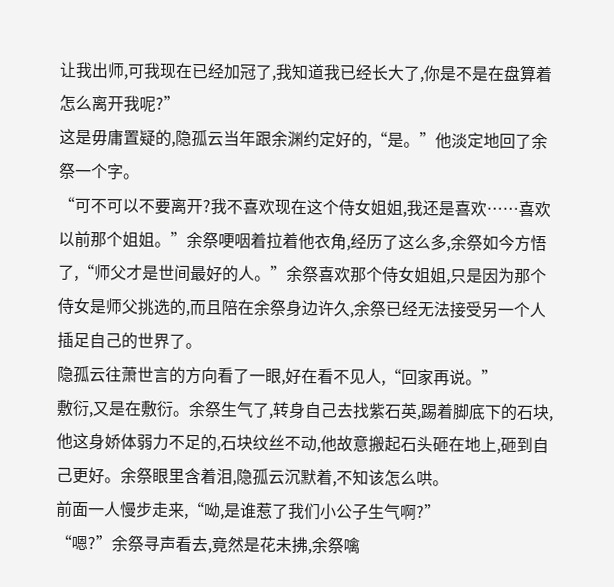让我出师,可我现在已经加冠了,我知道我已经长大了,你是不是在盘算着怎么离开我呢?”
这是毋庸置疑的,隐孤云当年跟余渊约定好的,“是。”他淡定地回了余祭一个字。
“可不可以不要离开?我不喜欢现在这个侍女姐姐,我还是喜欢……喜欢以前那个姐姐。”余祭哽咽着拉着他衣角,经历了这么多,余祭如今方悟了,“师父才是世间最好的人。”余祭喜欢那个侍女姐姐,只是因为那个侍女是师父挑选的,而且陪在余祭身边许久,余祭已经无法接受另一个人插足自己的世界了。
隐孤云往萧世言的方向看了一眼,好在看不见人,“回家再说。”
敷衍,又是在敷衍。余祭生气了,转身自己去找紫石英,踢着脚底下的石块,他这身娇体弱力不足的,石块纹丝不动,他故意搬起石头砸在地上,砸到自己更好。余祭眼里含着泪,隐孤云沉默着,不知该怎么哄。
前面一人慢步走来,“呦,是谁惹了我们小公子生气啊?”
“嗯?”余祭寻声看去,竟然是花未拂,余祭噙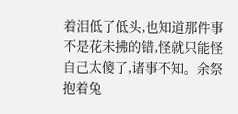着泪低了低头,也知道那件事不是花未拂的错,怪就只能怪自己太傻了,诸事不知。余祭抱着兔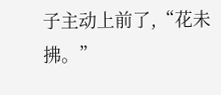子主动上前了,“花未拂。”